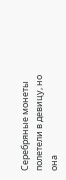Серебряные монеты полетели в девицу, но она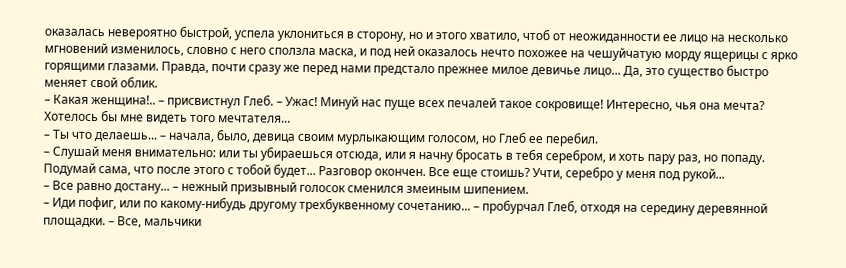оказалась невероятно быстрой, успела уклониться в сторону, но и этого хватило, чтоб от неожиданности ее лицо на несколько мгновений изменилось, словно с него сползла маска, и под ней оказалось нечто похожее на чешуйчатую морду ящерицы с ярко горящими глазами. Правда, почти сразу же перед нами предстало прежнее милое девичье лицо... Да, это существо быстро меняет свой облик.
– Какая женщина!.. – присвистнул Глеб. – Ужас! Минуй нас пуще всех печалей такое сокровище! Интересно, чья она мечта? Хотелось бы мне видеть того мечтателя...
– Ты что делаешь... – начала, было, девица своим мурлыкающим голосом, но Глеб ее перебил.
– Слушай меня внимательно: или ты убираешься отсюда, или я начну бросать в тебя серебром, и хоть пару раз, но попаду. Подумай сама, что после этого с тобой будет... Разговор окончен. Все еще стоишь? Учти, серебро у меня под рукой...
– Все равно достану... – нежный призывный голосок сменился змеиным шипением.
– Иди пофиг, или по какому-нибудь другому трехбуквенному сочетанию... – пробурчал Глеб, отходя на середину деревянной площадки. – Все, мальчики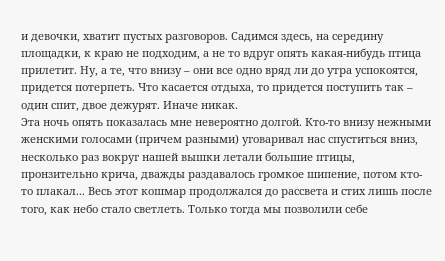и девочки, хватит пустых разговоров. Садимся здесь, на середину площадки, к краю не подходим, а не то вдруг опять какая-нибудь птица прилетит. Ну, а те, что внизу – они все одно вряд ли до утра успокоятся, придется потерпеть. Что касается отдыха, то придется поступить так – один спит, двое дежурят. Иначе никак.
Эта ночь опять показалась мне невероятно долгой. Кто-то внизу нежными женскими голосами (причем разными) уговаривал нас спуститься вниз, несколько раз вокруг нашей вышки летали большие птицы, пронзительно крича, дважды раздавалось громкое шипение, потом кто-то плакал... Весь этот кошмар продолжался до рассвета и стих лишь после того, как небо стало светлеть. Только тогда мы позволили себе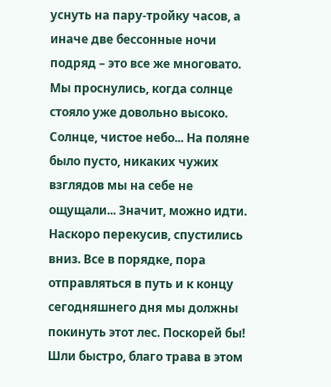уснуть на пару-тройку часов, а иначе две бессонные ночи подряд – это все же многовато.
Мы проснулись, когда солнце стояло уже довольно высоко. Солнце, чистое небо... На поляне было пусто, никаких чужих взглядов мы на себе не ощущали... Значит, можно идти.
Наскоро перекусив, спустились вниз. Все в порядке, пора отправляться в путь и к концу сегодняшнего дня мы должны покинуть этот лес. Поскорей бы!
Шли быстро, благо трава в этом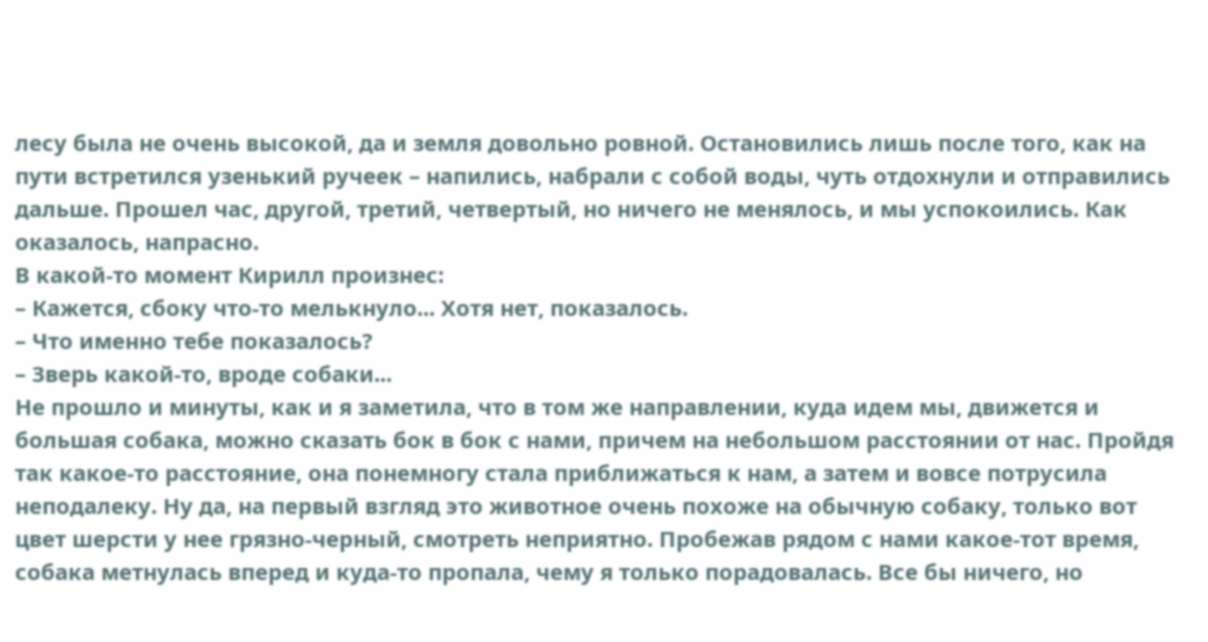лесу была не очень высокой, да и земля довольно ровной. Остановились лишь после того, как на пути встретился узенький ручеек – напились, набрали с собой воды, чуть отдохнули и отправились дальше. Прошел час, другой, третий, четвертый, но ничего не менялось, и мы успокоились. Как оказалось, напрасно.
В какой-то момент Кирилл произнес:
– Кажется, сбоку что-то мелькнуло... Хотя нет, показалось.
– Что именно тебе показалось?
– Зверь какой-то, вроде собаки...
Не прошло и минуты, как и я заметила, что в том же направлении, куда идем мы, движется и большая собака, можно сказать бок в бок с нами, причем на небольшом расстоянии от нас. Пройдя так какое-то расстояние, она понемногу стала приближаться к нам, а затем и вовсе потрусила неподалеку. Ну да, на первый взгляд это животное очень похоже на обычную собаку, только вот цвет шерсти у нее грязно-черный, смотреть неприятно. Пробежав рядом с нами какое-тот время, собака метнулась вперед и куда-то пропала, чему я только порадовалась. Все бы ничего, но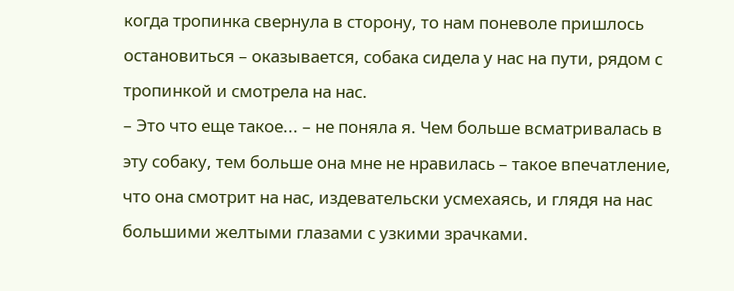когда тропинка свернула в сторону, то нам поневоле пришлось остановиться – оказывается, собака сидела у нас на пути, рядом с тропинкой и смотрела на нас.
– Это что еще такое... – не поняла я. Чем больше всматривалась в эту собаку, тем больше она мне не нравилась – такое впечатление, что она смотрит на нас, издевательски усмехаясь, и глядя на нас большими желтыми глазами с узкими зрачками.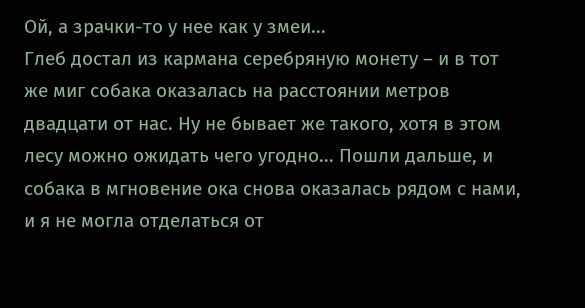Ой, а зрачки-то у нее как у змеи...
Глеб достал из кармана серебряную монету – и в тот же миг собака оказалась на расстоянии метров двадцати от нас. Ну не бывает же такого, хотя в этом лесу можно ожидать чего угодно... Пошли дальше, и собака в мгновение ока снова оказалась рядом с нами, и я не могла отделаться от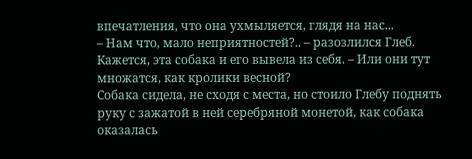впечатления, что она ухмыляется, глядя на нас...
– Нам что, мало неприятностей?.. – разозлился Глеб. Кажется, эта собака и его вывела из себя. – Или они тут множатся, как кролики весной?
Собака сидела, не сходя с места, но стоило Глебу поднять руку с зажатой в ней серебряной монетой, как собака оказалась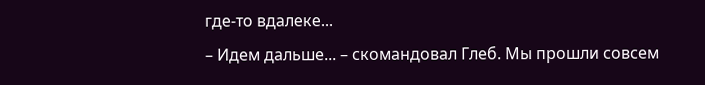где-то вдалеке...
– Идем дальше... – скомандовал Глеб. Мы прошли совсем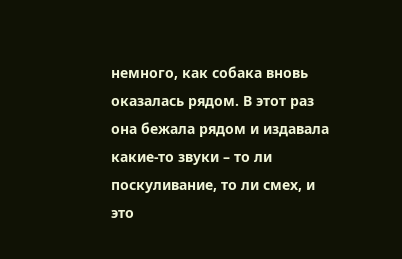немного, как собака вновь оказалась рядом. В этот раз она бежала рядом и издавала какие-то звуки – то ли поскуливание, то ли смех, и это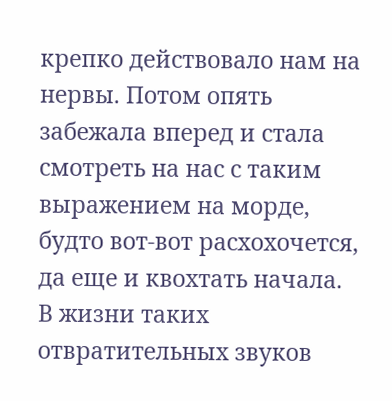крепко действовало нам на нервы. Потом опять забежала вперед и стала смотреть на нас с таким выражением на морде, будто вот-вот расхохочется, да еще и квохтать начала. В жизни таких отвратительных звуков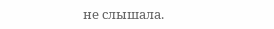не слышала.